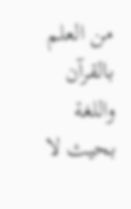من العلم بالقرآن واللغة بحيث لا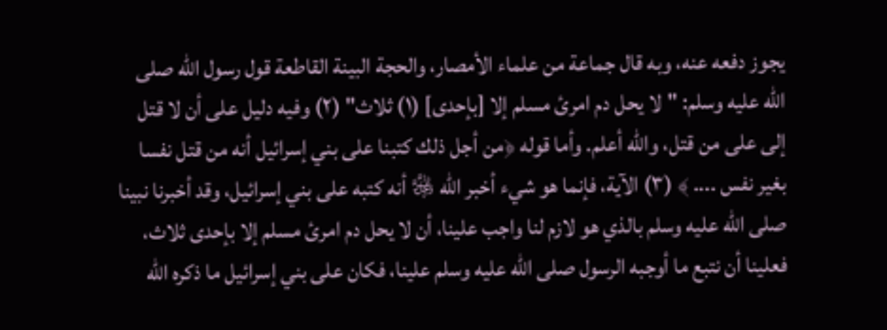يجوز دفعه عنه، وبه قال جماعة من علماء الأمصار، والحجة البينة القاطعة قول رسول الله صلى الله عليه وسلم: "لا يحل دم امرئ مسلم إلا [بإحدى] (١) ثلاث" (٢) وفيه دليل على أن لا قتل إلى على من قتل، والله أعلم. وأما قوله ﴿من أجل ذلك كتبنا على بني إسرائيل أنه من قتل نفسا بغير نفس .... ﴾ (٣) الآية، فإنما هو شيء أخبر الله ﷿ أنه كتبه على بني إسرائيل، وقد أخبرنا نبينا صلى الله عليه وسلم بالذي هو لازم لنا واجب علينا، أن لا يحل دم امرئ مسلم إلا بإحدى ثلاث، فعلينا أن نتبع ما أوجبه الرسول صلى الله عليه وسلم علينا، فكان على بني إسرائيل ما ذكره الله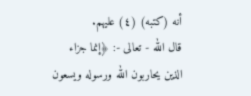أنه (كتبه) (٤) عليهم.
قال الله - تعالى -: ﴿إنما جزاء الذين يحاربون الله ورسوله ويسعون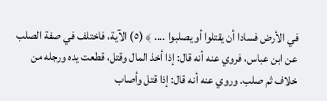في الأرض فسادا أن يقتلوا أو يصلبوا .... ﴾ (٥) الآية، فاختلف في صفة الصلب عن ابن عباس، فروي عنه أنه قال: إذا أخذ المال وقتل، قطعت يده ورجله من خلاف ثم صلب. وروي عنه أنه قال: إذا قتل وأصاب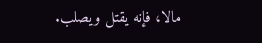مالا، فإنه يقتل ويصلب.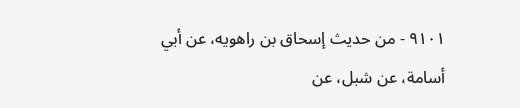٩١٠١ - من حديث إسحاق بن راهويه، عن أبي أسامة، عن شبل، عن